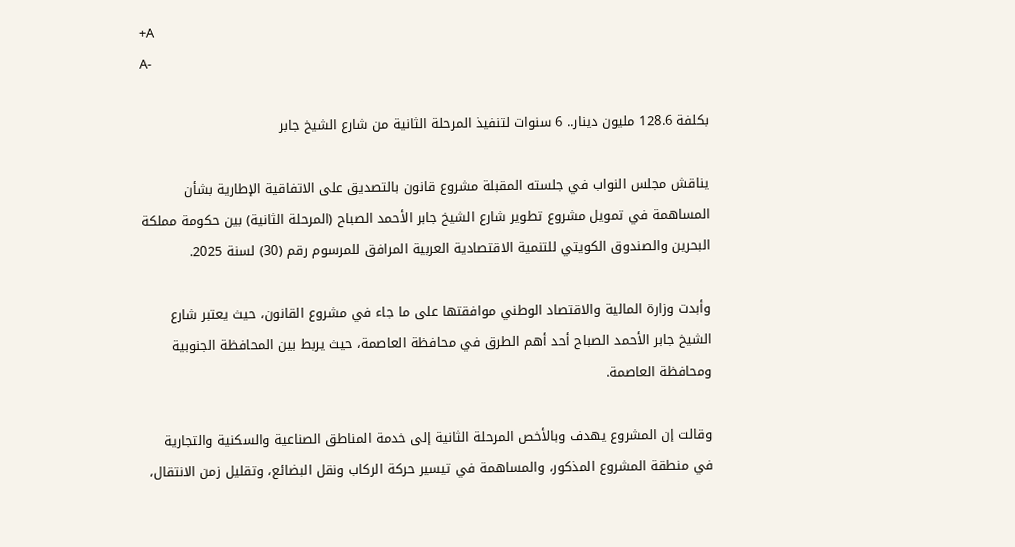+A
A-

بكلفة 128.6 مليون دينار.. 6 سنوات لتنفيذ المرحلة الثانية من شارع الشيخ جابر

يناقش مجلس النواب في جلسته المقبلة مشروع قانون بالتصديق على الاتفاقية الإطارية بشأن المساهمة في تمويل مشروع تطوير شارع الشيخ جابر الأحمد الصباح (المرحلة الثانية) بين حكومة مملكة البحرين والصندوق الكويتي للتنمية الاقتصادية العربية المرافق للمرسوم رقم (30) لسنة 2025.

وأبدت وزارة المالية والاقتصاد الوطني موافقتها على ما جاء في مشروع القانون، حيث يعتبر شارع الشيخ جابر الأحمد الصباح أحد أهم الطرق في محافظة العاصمة، حيث يربط بين المحافظة الجنوبية ومحافظة العاصمة.

وقالت إن المشروع يهدف وبالأخص المرحلة الثانية إلى خدمة المناطق الصناعية والسكنية والتجارية في منطقة المشروع المذكور، والمساهمة في تيسير حركة الركاب ونقل البضائع، وتقليل زمن الانتقال،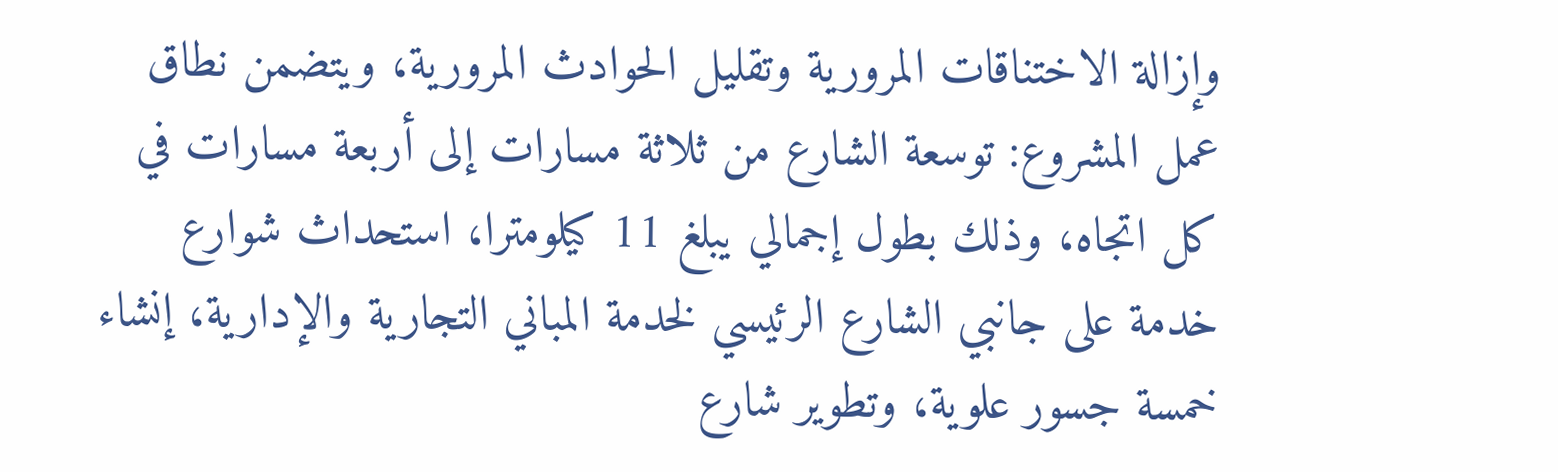وإزالة الاختناقات المرورية وتقليل الحوادث المرورية، ويتضمن نطاق عمل المشروع: توسعة الشارع من ثلاثة مسارات إلى أربعة مسارات في كل اتجاه، وذلك بطول إجمالي يبلغ 11 كيلومترا، استحداث شوارع خدمة على جانبي الشارع الرئيسي لخدمة المباني التجارية والإدارية، إنشاء خمسة جسور علوية، وتطوير شارع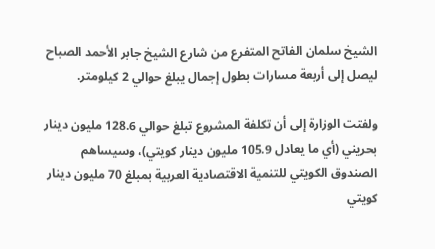الشيخ سلمان الفاتح المتفرع من شارع الشيخ جابر الأحمد الصباح ليصل إلى أربعة مسارات بطول إجمال يبلغ حوالي 2 كيلومتر.

ولفتت الوزارة إلى أن تكلفة المشروع تبلغ حوالي 128.6 مليون دينار بحريني (أي ما يعادل 105.9 مليون دينار كويتي)، وسيساهم الصندوق الكويتي للتنمية الاقتصادية العربية بمبلغ 70 مليون دينار كويتي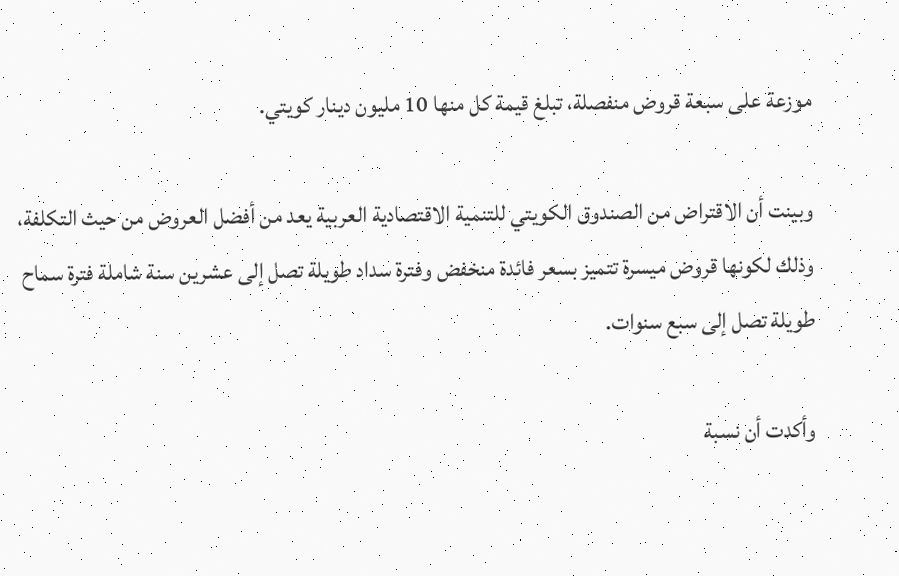موزعة على سبعة قروض منفصلة، تبلغ قيمة كل منها 10 مليون دينار كويتي.

وبينت أن الاقتراض من الصندوق الكويتي للتنمية الاقتصادية العربية يعد من أفضل العروض من حيث التكلفة، وذلك لكونها قروض ميسرة تتميز بسعر فائدة منخفض وفترة سداد طويلة تصل إلى عشرين سنة شاملة فترة سماح طويلة تصل إلى سبع سنوات.

وأكدت أن نسبة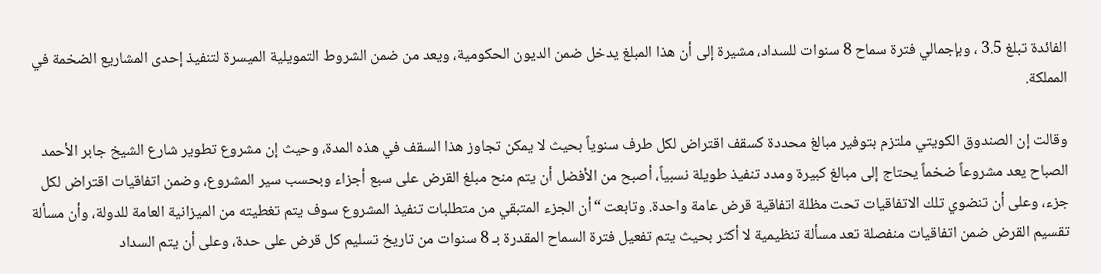الفائدة تبلغ 3.5 ، وبإجمالي فترة سماح 8 سنوات للسداد، مشيرة إلى أن هذا المبلغ يدخل ضمن الديون الحكومية، ويعد من ضمن الشروط التمويلية الميسرة لتنفيذ إحدى المشاريع الضخمة في المملكة.

وقالت إن الصندوق الكويتي ملتزم بتوفير مبالغ محددة كسقف اقتراض لكل طرف سنوياً بحيث لا يمكن تجاوز هذا السقف في هذه المدة، وحيث إن مشروع تطوير شارع الشيخ جابر الأحمد الصباح يعد مشروعاً ضخماً يحتاج إلى مبالغ كبيرة ومدد تنفيذ طويلة نسبياً، أصبح من الأفضل أن يتم منح مبلغ القرض على سبع أجزاء وبحسب سير المشروع، وضمن اتفاقيات اقتراض لكل جزء، وعلى أن تنضوي تلك الاتفاقيات تحت مظلة اتفاقية قرض عامة واحدة. وتابعت “أن الجزء المتبقي من متطلبات تنفيذ المشروع سوف يتم تغطيته من الميزانية العامة للدولة، وأن مسألة تقسيم القرض ضمن اتفاقيات منفصلة تعد مسألة تنظيمية لا أكثر بحيث يتم تفعيل فترة السماح المقدرة بـ 8 سنوات من تاريخ تسليم كل قرض على حدة، وعلى أن يتم السداد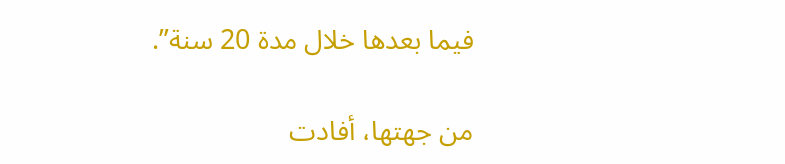فيما بعدها خلال مدة 20 سنة”.

من جهتها، أفادت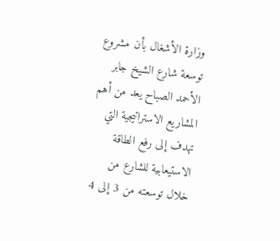وزارة الأشغال بأن مشروع توسعة شارع الشيخ جابر الأحمد الصباح يعد من أهم المشاريع الاستراتيجية التي تهدف إلى رفع الطاقة الاستيعابية للشارع من خلال توسعته من 3 إلى 4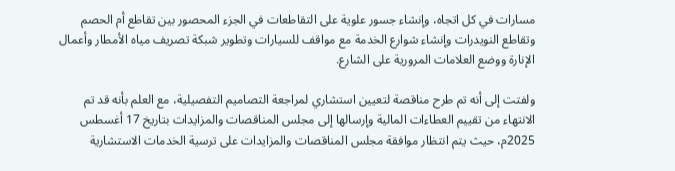مسارات في كل اتجاه، وإنشاء جسور علوية على التقاطعات في الجزء المحصور بين تقاطع أم الحصم وتقاطع النويدرات وإنشاء شوارع الخدمة مع مواقف للسيارات وتطوير شبكة تصريف مياه الأمطار وأعمال الإنارة ووضع العلامات المرورية على الشارع.

ولفتت إلى أنه تم طرح مناقصة لتعيين استشاري لمراجعة التصاميم التفصيلية، مع العلم بأنه قد تم الانتهاء من تقييم العطاءات المالية وإرسالها إلى مجلس المناقصات والمزايدات بتاريخ 17 أغسطس 2025م، حيث يتم انتظار موافقة مجلس المناقصات والمزايدات على ترسية الخدمات الاستشارية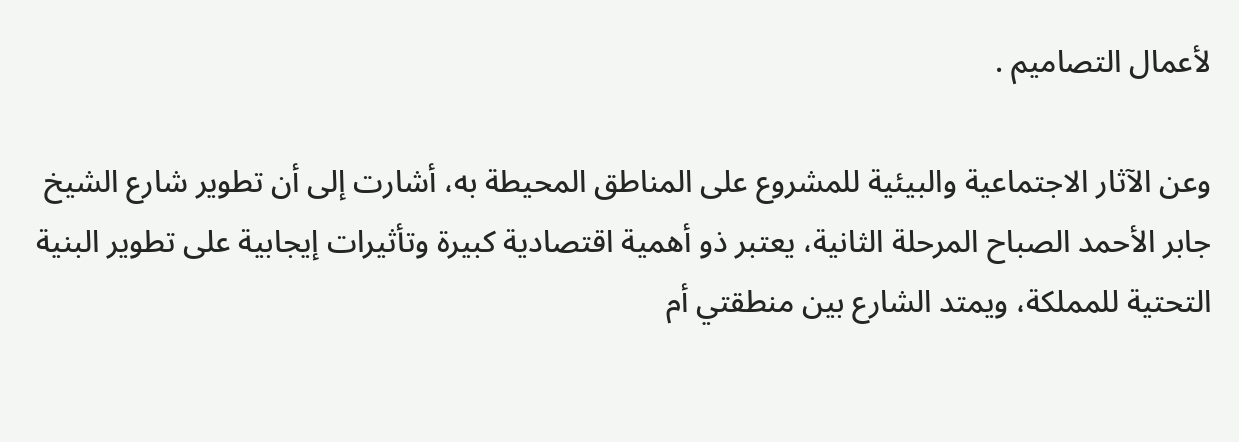لأعمال التصاميم .

وعن الآثار الاجتماعية والبيئية للمشروع على المناطق المحيطة به، أشارت إلى أن تطوير شارع الشيخ جابر الأحمد الصباح المرحلة الثانية، يعتبر ذو أهمية اقتصادية كبيرة وتأثيرات إيجابية على تطوير البنية التحتية للمملكة، ويمتد الشارع بين منطقتي أم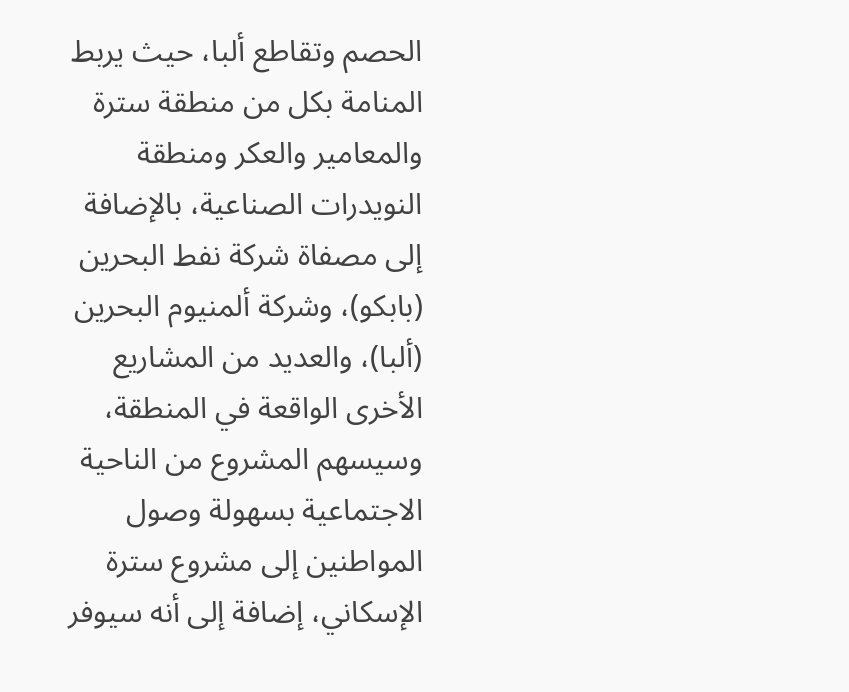الحصم وتقاطع ألبا، حيث يربط المنامة بكل من منطقة سترة والمعامير والعكر ومنطقة النويدرات الصناعية، بالإضافة إلى مصفاة شركة نفط البحرين (بابكو)، وشركة ألمنيوم البحرين (ألبا)، والعديد من المشاريع الأخرى الواقعة في المنطقة، وسيسهم المشروع من الناحية الاجتماعية بسهولة وصول المواطنين إلى مشروع سترة الإسكاني، إضافة إلى أنه سيوفر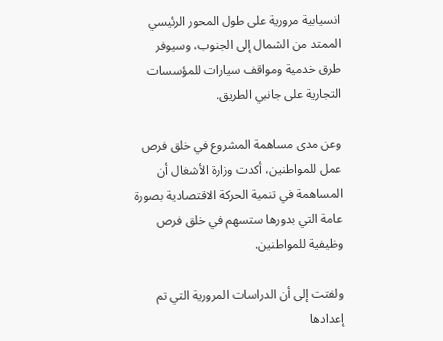انسيابية مرورية على طول المحور الرئيسي الممتد من الشمال إلى الجنوب، وسيوفر طرق خدمية ومواقف سيارات للمؤسسات التجارية على جانبي الطريق.

وعن مدى مساهمة المشروع في خلق فرص عمل للمواطنين، أكدت وزارة الأشغال أن المساهمة في تنمية الحركة الاقتصادية بصورة عامة التي بدورها ستسهم في خلق فرص وظيفية للمواطنين.

ولفتت إلى أن الدراسات المرورية التي تم إعدادها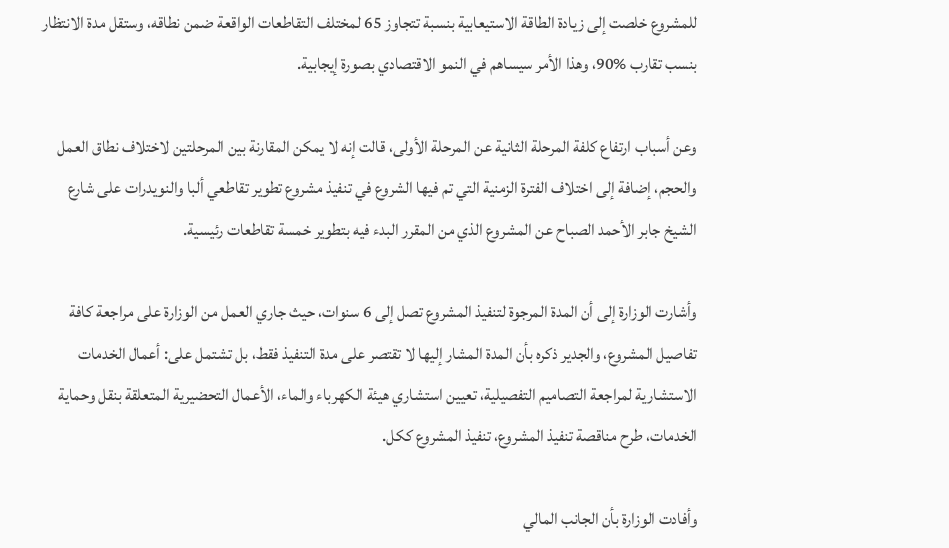للمشروع خلصت إلى زيادة الطاقة الاستيعابية بنسبة تتجاوز 65 لمختلف التقاطعات الواقعة ضمن نطاقه، وستقل مدة الانتظار بنسب تقارب %90، وهذا الأمر سيساهم في النمو الاقتصادي بصورة إيجابية.

وعن أسباب ارتفاع كلفة المرحلة الثانية عن المرحلة الأولى، قالت إنه لا يمكن المقارنة بين المرحلتين لاختلاف نطاق العمل والحجم، إضافة إلى اختلاف الفترة الزمنية التي تم فيها الشروع في تنفيذ مشروع تطوير تقاطعي ألبا والنويدرات على شارع الشيخ جابر الأحمد الصباح عن المشروع الذي من المقرر البدء فيه بتطوير خمسة تقاطعات رئيسية.

وأشارت الوزارة إلى أن المدة المرجوة لتنفيذ المشروع تصل إلى 6 سنوات، حيث جاري العمل من الوزارة على مراجعة كافة تفاصيل المشروع، والجدير ذكره بأن المدة المشار إليها لا تقتصر على مدة التنفيذ فقط، بل تشتمل على: أعمال الخدمات الاستشارية لمراجعة التصاميم التفصيلية، تعيين استشاري هيئة الكهرباء والماء، الأعمال التحضيرية المتعلقة بنقل وحماية الخدمات، طرح مناقصة تنفيذ المشروع، تنفيذ المشروع ككل.

وأفادت الوزارة بأن الجانب المالي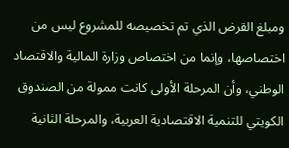ومبلغ القرض الذي تم تخصيصه للمشروع ليس من اختصاصها، وإنما من اختصاص وزارة المالية والاقتصاد الوطني، وأن المرحلة الأولى كانت ممولة من الصندوق الكويتي للتنمية الاقتصادية العربية، والمرحلة الثانية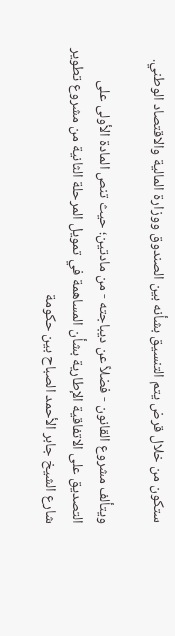ستكون من خلال قرض يتم التنسيق بشأنه بين الصندوق ووزارة المالية والاقتصاد الوطني.

ويتألف مشروع القانون - فضلاً عن ديباجته - من مادتين؛ حيث تنص المادة الأولى على التصديق على الاتفاقية الإطارية بشأن المساهمة في تمويل المرحلة الثانية من مشروع تطوير شارع الشيخ جابر الأحمد الصباح بين حكومة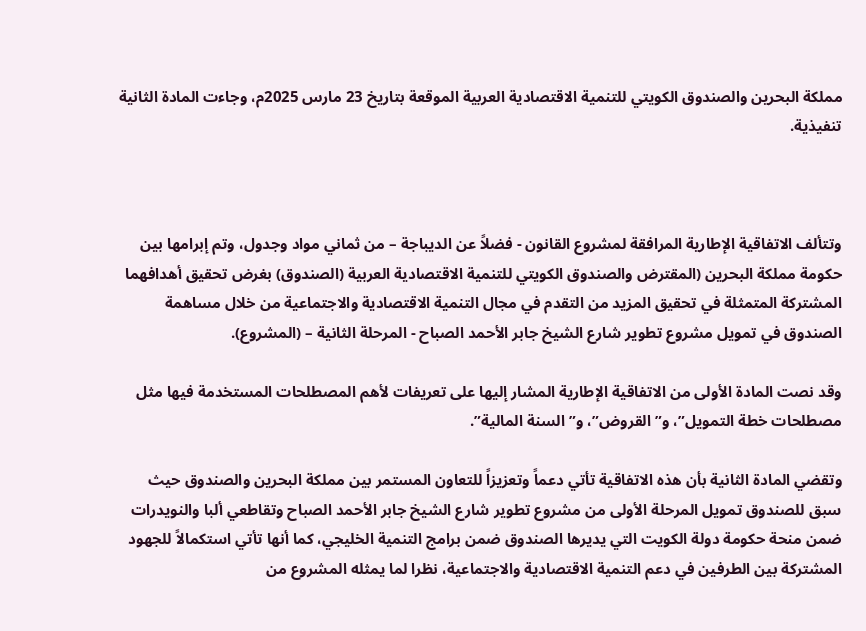مملكة البحرين والصندوق الكويتي للتنمية الاقتصادية العربية الموقعة بتاريخ 23 مارس 2025م، وجاءت المادة الثانية تنفيذية.



وتتألف الاتفاقية الإطارية المرافقة لمشروع القانون - فضلاً عن الديباجة – من ثماني مواد وجدول، وتم إبرامها بين حكومة مملكة البحرين (المقترض والصندوق الكويتي للتنمية الاقتصادية العربية (الصندوق) بغرض تحقيق أهدافهما المشتركة المتمثلة في تحقيق المزيد من التقدم في مجال التنمية الاقتصادية والاجتماعية من خلال مساهمة الصندوق في تمويل مشروع تطوير شارع الشيخ جابر الأحمد الصباح - المرحلة الثانية – (المشروع).

وقد نصت المادة الأولى من الاتفاقية الإطارية المشار إليها على تعريفات لأهم المصطلحات المستخدمة فيها مثل مصطلحات خطة التمويل”، و”القروض”، و”السنة المالية”.

وتقضي المادة الثانية بأن هذه الاتفاقية تأتي دعماً وتعزيزاً للتعاون المستمر بين مملكة البحرين والصندوق حيث سبق للصندوق تمويل المرحلة الأولى من مشروع تطوير شارع الشيخ جابر الأحمد الصباح وتقاطعي ألبا والنويدرات ضمن منحة حكومة دولة الكويت التي يديرها الصندوق ضمن برامج التنمية الخليجي، كما أنها تأتي استكمالاً للجهود المشتركة بين الطرفين في دعم التنمية الاقتصادية والاجتماعية، نظرا لما يمثله المشروع من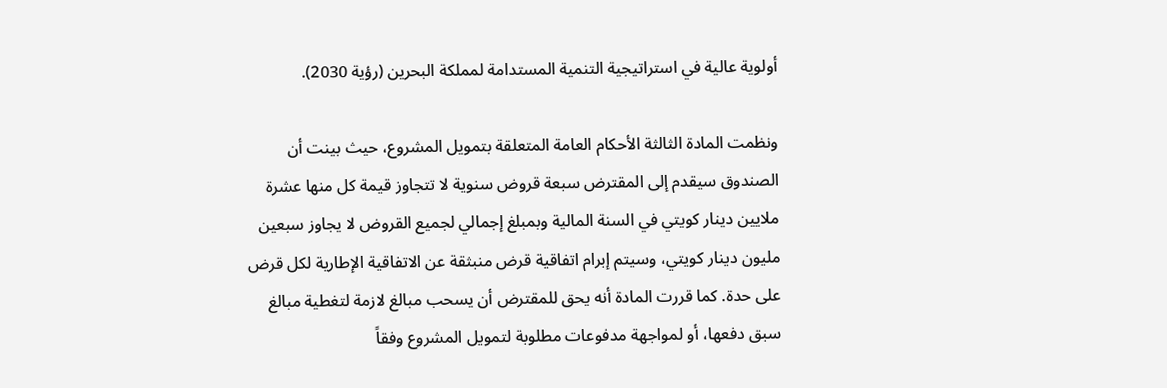أولوية عالية في استراتيجية التنمية المستدامة لمملكة البحرين (رؤية 2030).

ونظمت المادة الثالثة الأحكام العامة المتعلقة بتمويل المشروع، حيث بينت أن الصندوق سيقدم إلى المقترض سبعة قروض سنوية لا تتجاوز قيمة كل منها عشرة ملايين دينار كويتي في السنة المالية وبمبلغ إجمالي لجميع القروض لا يجاوز سبعين مليون دينار كويتي، وسيتم إبرام اتفاقية قرض منبثقة عن الاتفاقية الإطارية لكل قرض على حدة. كما قررت المادة أنه يحق للمقترض أن يسحب مبالغ لازمة لتغطية مبالغ سبق دفعها، أو لمواجهة مدفوعات مطلوبة لتمويل المشروع وفقاً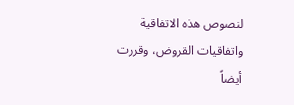لنصوص هذه الاتفاقية واتفاقيات القروض، وقررت أيضاً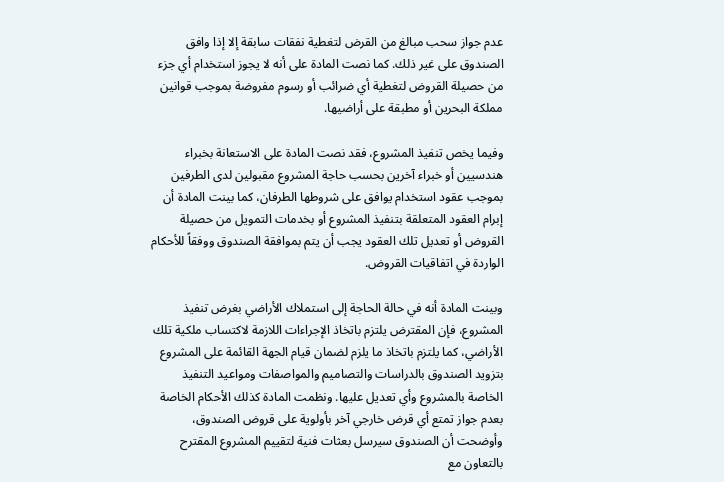عدم جواز سحب مبالغ من القرض لتغطية نفقات سابقة إلا إذا وافق الصندوق على غير ذلك. كما نصت المادة على أنه لا يجوز استخدام أي جزء من حصيلة القروض لتغطية أي ضرائب أو رسوم مفروضة بموجب قوانين مملكة البحرين أو مطبقة على أراضيها.

وفيما يخص تنفيذ المشروع، فقد نصت المادة على الاستعانة بخبراء هندسيين أو خبراء آخرين بحسب حاجة المشروع مقبولين لدى الطرفين بموجب عقود استخدام يوافق على شروطها الطرفان، كما بينت المادة أن إبرام العقود المتعلقة بتنفيذ المشروع أو بخدمات التمويل من حصيلة القروض أو تعديل تلك العقود يجب أن يتم بموافقة الصندوق ووفقاً للأحكام الواردة في اتفاقيات القروض.

وبينت المادة أنه في حالة الحاجة إلى استملاك الأراضي بغرض تنفيذ المشروع، فإن المقترض يلتزم باتخاذ الإجراءات اللازمة لاكتساب ملكية تلك الأراضي، كما يلتزم باتخاذ ما يلزم لضمان قيام الجهة القائمة على المشروع بتزويد الصندوق بالدراسات والتصاميم والمواصفات ومواعيد التنفيذ الخاصة بالمشروع وأي تعديل عليها. ونظمت المادة كذلك الأحكام الخاصة بعدم جواز تمتع أي قرض خارجي آخر بأولوية على قروض الصندوق، وأوضحت أن الصندوق سيرسل بعثات فنية لتقييم المشروع المقترح بالتعاون مع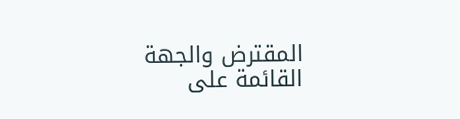المقترض والجهة القائمة على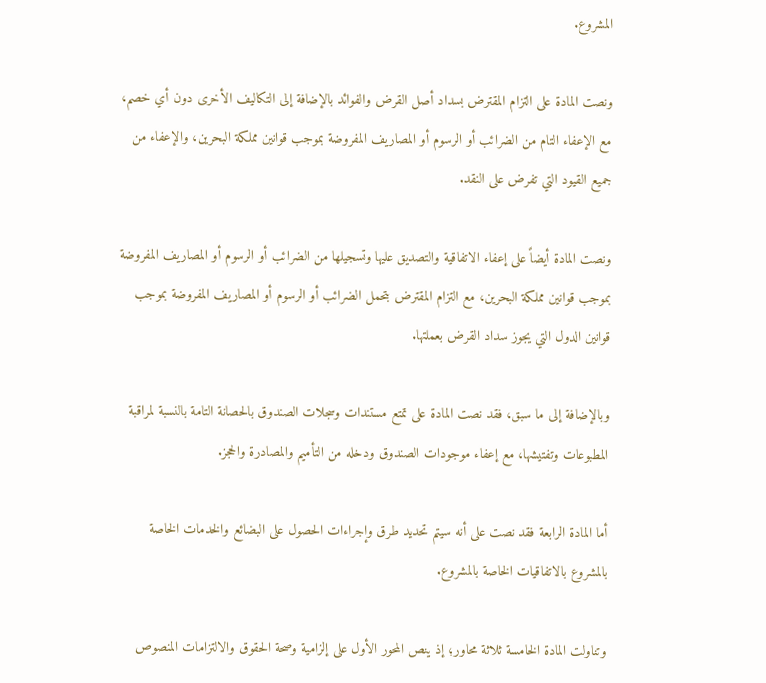المشروع.

ونصت المادة على التزام المقترض بسداد أصل القرض والفوائد بالإضافة إلى التكاليف الأخرى دون أي خصم، مع الإعفاء التام من الضرائب أو الرسوم أو المصاريف المفروضة بموجب قوانين مملكة البحرين، والإعفاء من جميع القيود التي تفرض على النقد.

ونصت المادة أيضاً على إعفاء الاتفاقية والتصديق عليها وتسجيلها من الضرائب أو الرسوم أو المصاريف المفروضة بموجب قوانين مملكة البحرين، مع التزام المقترض بتحمل الضرائب أو الرسوم أو المصاريف المفروضة بموجب قوانين الدول التي يجوز سداد القرض بعملتها.

وبالإضافة إلى ما سبق، فقد نصت المادة على تمتع مستندات وسجلات الصندوق بالحصانة التامة بالنسبة لمراقبة المطبوعات وتفتيشها، مع إعفاء موجودات الصندوق ودخله من التأميم والمصادرة والحجز.

أما المادة الرابعة فقد نصت على أنه سيتم تحديد طرق وإجراءات الحصول على البضائع والخدمات الخاصة بالمشروع بالاتفاقيات الخاصة بالمشروع.

وتناولت المادة الخامسة ثلاثة محاور؛ إذ ينص المحور الأول على إلزامية وصحة الحقوق والالتزامات المنصوص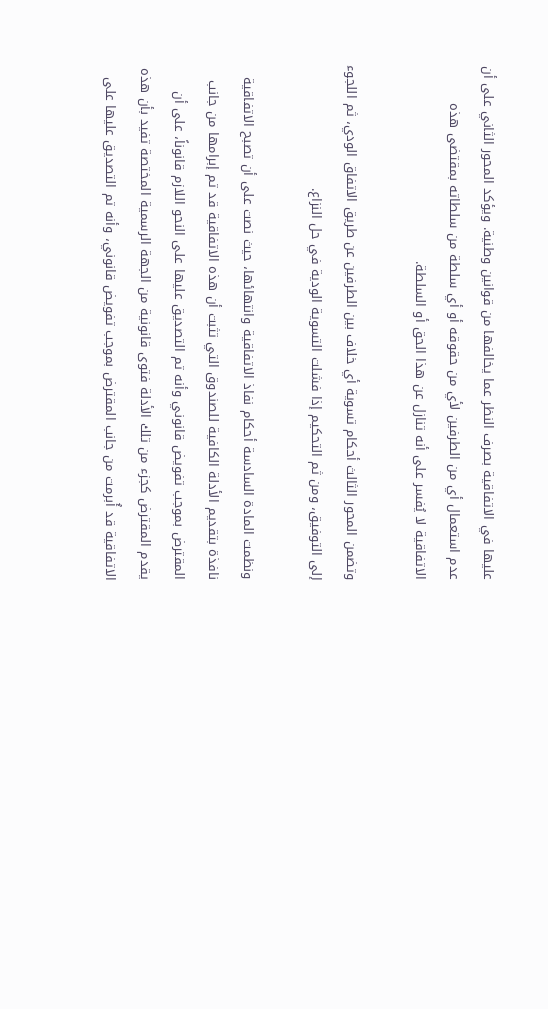عليها في الاتفاقية بصرف النظر عما يخالفها من قوانين وطنية. ويؤكد المحور الثاني على أن عدم استعمال أي من الطرفين لأي من حقوقه أو أي سلطة من سلطاته بمقتضى هذه الاتفاقية لا يُفسر على أنه تنازل عن هذا الحق أو السلطة.

وتضمن المحور الثالث أحكام تسوية أي خلاف بين الطرفين عن طريق الاتفاق الودي، ثم اللجوء إلى التوفيق، ومن ثم التحكيم إذا فشلت التسوية الودية في حل النزاع.

ونظمت المادة السادسة أحكام نفاذ الاتفاقية وانتهائها، حيث نصت على أن تصبح الاتفاقية نافذة بتقديم الأدلة الكافية للصندوق التي تثبت أن هذه الاتفاقية قد تم إبرامها من جانب المقترض بموجب تفويض قانوني وأنه تم التصديق عليها على النحو اللازم قانوناً، على أن يقدم المقترض كجزء من تلك الأدلة فتوى قانونية من الجهة الرسمية المختصة تفيد بأن هذه الاتفاقية قد أُبرمت من جانب المقترض بموجب تفويض قانوني، وأنه تم التصديق عليها على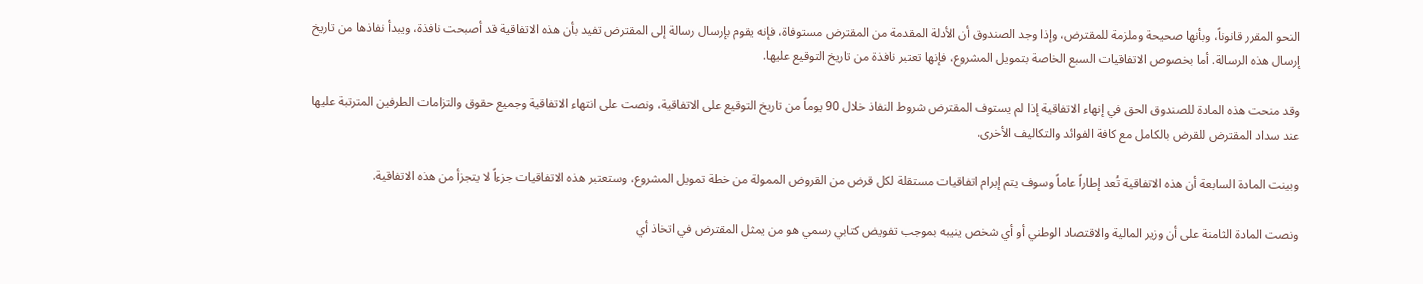النحو المقرر قانوناً، وبأنها صحيحة وملزمة للمقترض، وإذا وجد الصندوق أن الأدلة المقدمة من المقترض مستوفاة، فإنه يقوم بإرسال رسالة إلى المقترض تفيد بأن هذه الاتفاقية قد أصبحت نافذة، ويبدأ نفاذها من تاريخ إرسال هذه الرسالة. أما بخصوص الاتفاقيات السبع الخاصة بتمويل المشروع، فإنها تعتبر نافذة من تاريخ التوقيع عليها.

وقد منحت هذه المادة للصندوق الحق في إنهاء الاتفاقية إذا لم يستوف المقترض شروط النفاذ خلال 90 يوماً من تاريخ التوقيع على الاتفاقية، ونصت على انتهاء الاتفاقية وجميع حقوق والتزامات الطرفين المترتبة عليها عند سداد المقترض للقرض بالكامل مع كافة الفوائد والتكاليف الأخرى.

وبينت المادة السابعة أن هذه الاتفاقية تُعد إطاراً عاماً وسوف يتم إبرام اتفاقيات مستقلة لكل قرض من القروض الممولة من خطة تمويل المشروع، وستعتبر هذه الاتفاقيات جزءاً لا يتجزأ من هذه الاتفاقية.

ونصت المادة الثامنة على أن وزير المالية والاقتصاد الوطني أو أي شخص ينيبه بموجب تفويض كتابي رسمي هو من يمثل المقترض في اتخاذ أي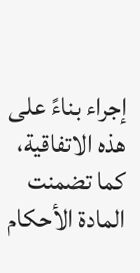إجراء بناءً على هذه الاتفاقية، كما تضمنت المادة الأحكام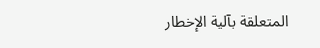المتعلقة بآلية الإخطار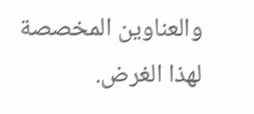والعناوين المخصصة لهذا الغرض.